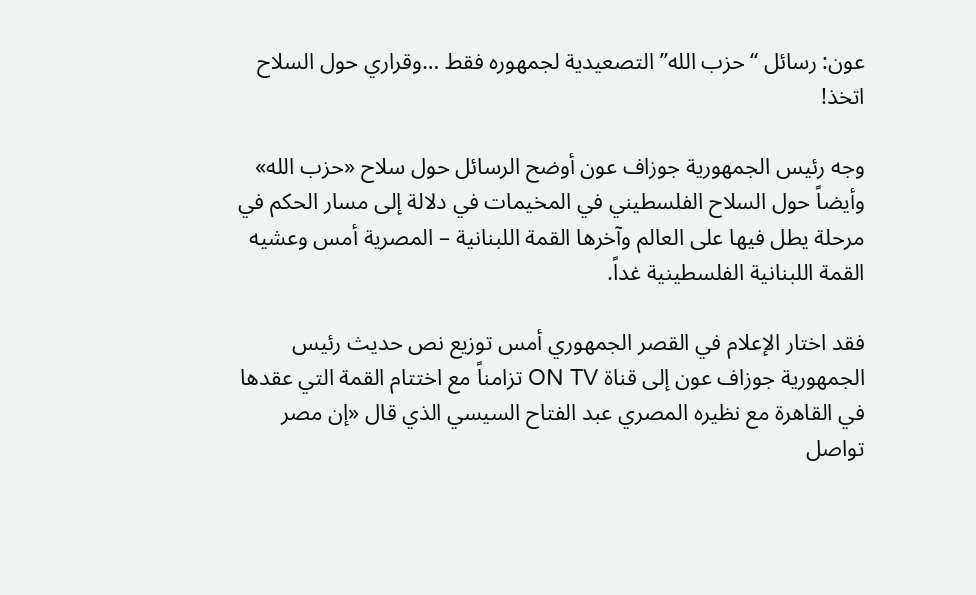عون: رسائل “حزب الله” التصعيدية لجمهوره فقط …وقراري حول السلاح اتخذ!

وجه رئيس الجمهورية جوزاف عون أوضح الرسائل حول سلاح «حزب الله» وأيضاً حول السلاح الفلسطيني في المخيمات في دلالة إلى مسار الحكم في مرحلة يطل فيها على العالم وآخرها القمة اللبنانية – المصرية أمس وعشيه القمة اللبنانية الفلسطينية غداً.

فقد اختار الإعلام في القصر الجمهوري أمس توزيع نص حديث رئيس الجمهورية جوزاف عون إلى قناة ON TV تزامناً مع اختتام القمة التي عقدها في القاهرة مع نظيره المصري عبد الفتاح السيسي الذي قال «إن مصر تواصل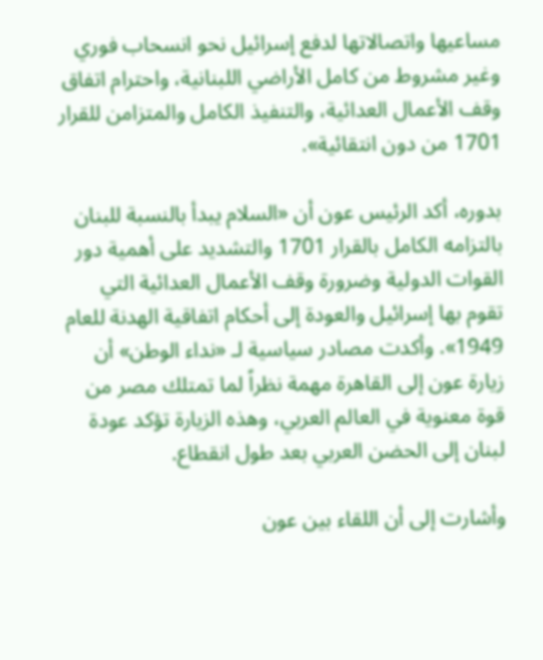مساعيها واتصالاتها لدفع إسرائيل نحو انسحاب فوري وغير مشروط من كامل الأراضي اللبنانية، واحترام اتفاق وقف الأعمال العدائية، والتنفيذ الكامل والمتزامن للقرار 1701 من دون انتقائية».

بدوره، أكد الرئيس عون أن «السلام يبدأ بالنسبة للبنان بالتزامه الكامل بالقرار 1701 والتشديد على أهمية دور القوات الدولية وضرورة وقف الأعمال العدائية التي تقوم بها إسرائيل والعودة إلى أحكام اتفاقية الهدنة للعام 1949». وأكدت مصادر سياسية لـ «نداء الوطن» أن زيارة عون إلى القاهرة مهمة نظراً لما تمتلك مصر من قوة معنوية في العالم العربي، وهذه الزيارة تؤكد عودة لبنان إلى الحضن العربي بعد طول انقطاع.

وأشارت إلى أن اللقاء بين عون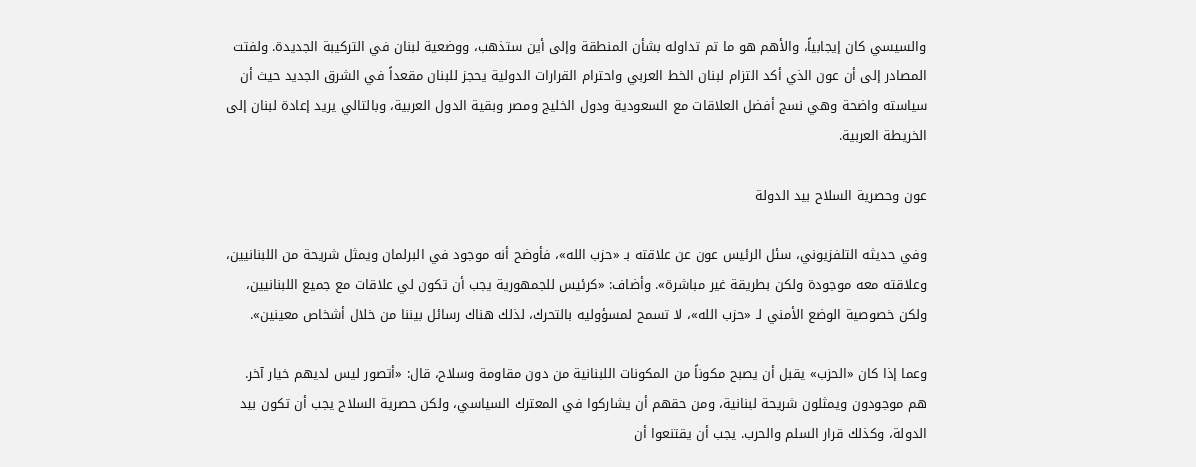والسيسي كان إيجابياً، والأهم هو ما تم تداوله بشأن المنطقة وإلى أين ستذهب، ووضعية لبنان في التركيبة الجديدة. ولفتت المصادر إلى أن عون الذي أكد التزام لبنان الخط العربي واحترام القرارات الدولية يحجز للبنان مقعداً في الشرق الجديد حيث أن سياسته واضحة وهي نسج أفضل العلاقات مع السعودية ودول الخليج ومصر وبقية الدول العربية، وبالتالي يريد إعادة لبنان إلى الخريطة العربية.

عون وحصرية السلاح بيد الدولة

وفي حديثه التلفزيوني، سئل الرئيس عون عن علاقته بـ «حزب الله»، فأوضح أنه موجود في البرلمان ويمثل شريحة من اللبنانيين، وعلاقته معه موجودة ولكن بطريقة غير مباشرة». وأضاف: «كرئيس للجمهورية يجب أن تكون لي علاقات مع جميع اللبنانيين، ولكن خصوصية الوضع الأمني لـ «حزب الله»، لا تسمح لمسؤوليه بالتحرك، لذلك هناك رسائل بيننا من خلال أشخاص معينين».

وعما إذا كان «الحزب» يقبل أن يصبح مكوناً من المكونات اللبنانية من دون مقاومة وسلاح، قال: «أتصور ليس لديهم خيار آخر. هم موجودون ويمثلون شريحة لبنانية، ومن حقهم أن يشاركوا في المعترك السياسي، ولكن حصرية السلاح يجب أن تكون بيد الدولة، وكذلك قرار السلم والحرب. يجب أن يقتنعوا أن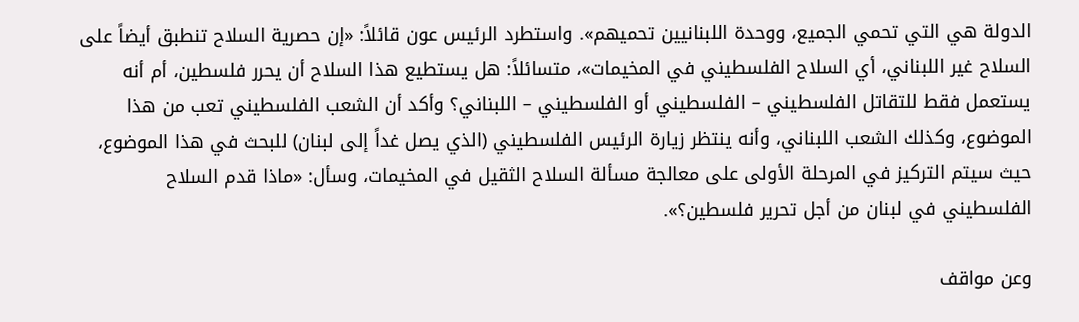الدولة هي التي تحمي الجميع، ووحدة اللبنانيين تحميهم». واستطرد الرئيس عون قائلاً: «إن حصرية السلاح تنطبق أيضاً على السلاح غير اللبناني، أي السلاح الفلسطيني في المخيمات»، متسائلاً: هل يستطيع هذا السلاح أن يحرر فلسطين، أم أنه يستعمل فقط للتقاتل الفلسطيني – الفلسطيني أو الفلسطيني – اللبناني؟ وأكد أن الشعب الفلسطيني تعب من هذا الموضوع، وكذلك الشعب اللبناني، وأنه ينتظر زيارة الرئيس الفلسطيني (الذي يصل غداً إلى لبنان) للبحث في هذا الموضوع، حيث سيتم التركيز في المرحلة الأولى على معالجة مسألة السلاح الثقيل في المخيمات، وسأل: «ماذا قدم السلاح الفلسطيني في لبنان من أجل تحرير فلسطين؟».

وعن مواقف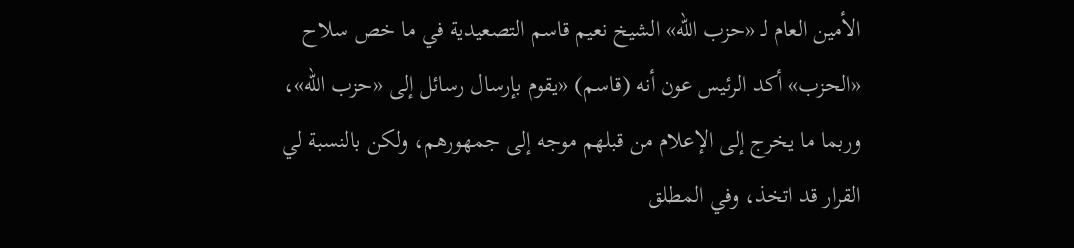الأمين العام لـ «حزب الله» الشيخ نعيم قاسم التصعيدية في ما خص سلاح «الحزب» أكد الرئيس عون أنه (قاسم) «يقوم بإرسال رسائل إلى «حزب الله»، وربما ما يخرج إلى الإعلام من قبلهم موجه إلى جمهورهم، ولكن بالنسبة لي القرار قد اتخذ، وفي المطلق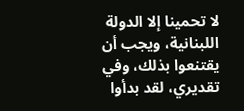لا تحمينا إلا الدولة اللبنانية، ويجب أن يقتنعوا بذلك، وفي تقديري، لقد بدأوا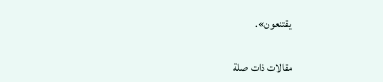يقتنعون».

مقالات ذات صلة